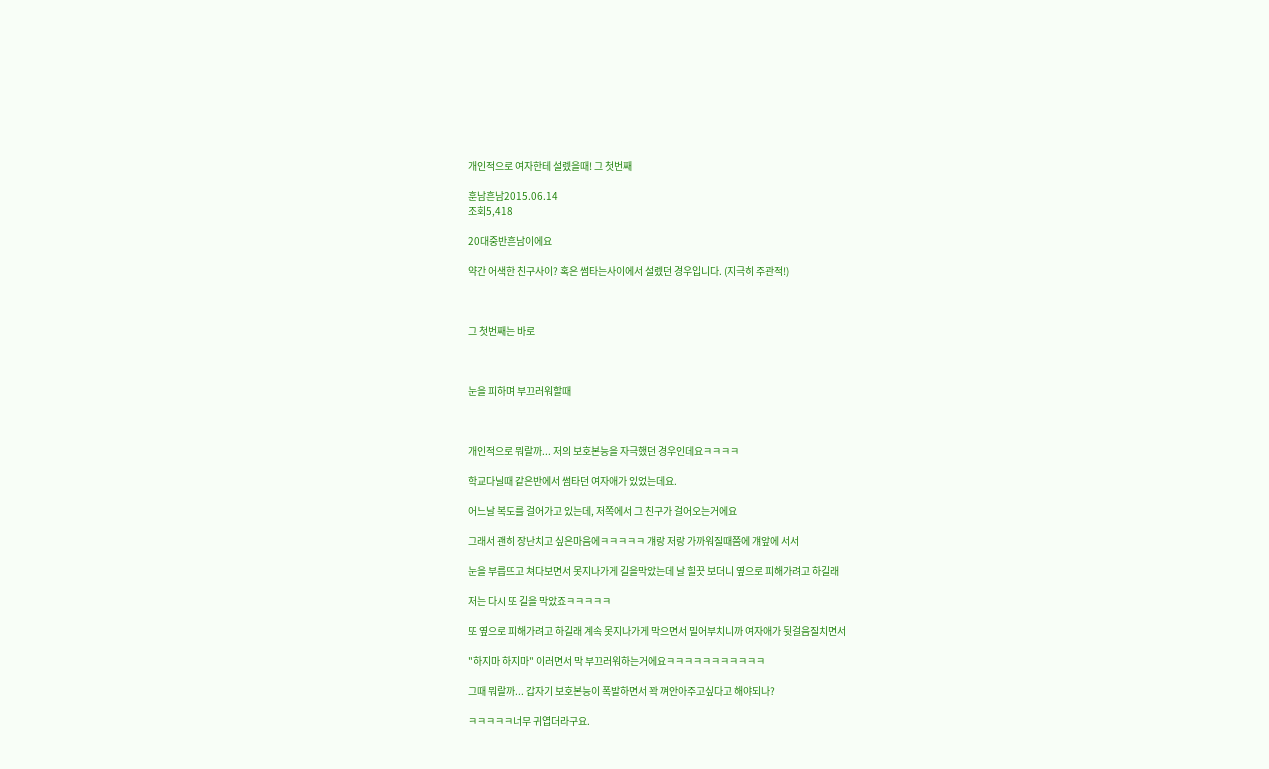개인적으로 여자한테 설렜을때! 그 첫번째

훈남흔남2015.06.14
조회5,418

20대중반흔남이에요

약간 어색한 친구사이? 혹은 썸타는사이에서 설렜던 경우입니다. (지극히 주관적!)



그 첫번째는 바로



눈을 피하며 부끄러워할때



개인적으로 뭐랄까... 저의 보호본능을 자극했던 경우인데요ㅋㅋㅋㅋ

학교다닐때 같은반에서 썸타던 여자애가 있었는데요.

어느날 복도를 걸어가고 있는데, 저쪽에서 그 친구가 걸어오는거에요

그래서 괜히 장난치고 싶은마음에ㅋㅋㅋㅋㅋ 걔랑 저랑 가까워질때쯤에 걔앞에 서서

눈을 부릅뜨고 쳐다보면서 못지나가게 길을막았는데 날 힐끗 보더니 옆으로 피해가려고 하길래

저는 다시 또 길을 막았죠ㅋㅋㅋㅋㅋ

또 옆으로 피해가려고 하길래 계속 못지나가게 막으면서 밀어부치니까 여자애가 뒷걸음질치면서

"하지마 하지마" 이러면서 막 부끄러워하는거에요ㅋㅋㅋㅋㅋㅋㅋㅋㅋㅋㅋ

그때 뭐랄까... 갑자기 보호본능이 폭발하면서 꽉 껴안아주고싶다고 해야되나?

ㅋㅋㅋㅋㅋ너무 귀엽더라구요.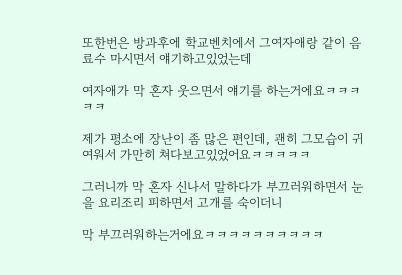또한번은 방과후에 학교벤치에서 그여자애랑 같이 음료수 마시면서 얘기하고있었는데

여자애가 막 혼자 웃으면서 얘기를 하는거에요ㅋㅋㅋㅋㅋ

제가 평소에 장난이 좀 많은 편인데, 괜히 그모습이 귀여워서 가만히 쳐다보고있었어요ㅋㅋㅋㅋㅋ

그러니까 막 혼자 신나서 말하다가 부끄러워하면서 눈을 요리조리 피하면서 고개를 숙이더니

막 부끄러워하는거에요ㅋㅋㅋㅋㅋㅋㅋㅋㅋㅋ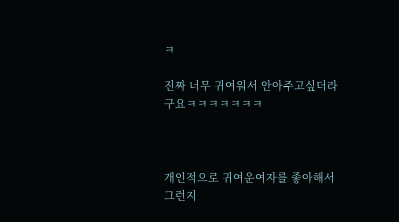ㅋ

진짜 너무 귀여워서 안아주고싶더라구요ㅋㅋㅋㅋㅋㅋㅋ



개인적으로 귀여운여자를 좋아해서 그런지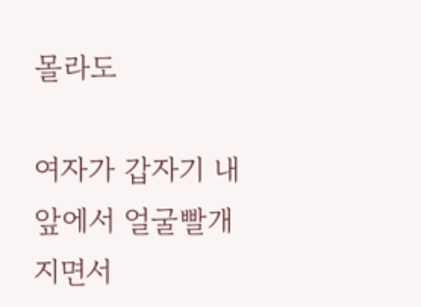몰라도

여자가 갑자기 내앞에서 얼굴빨개지면서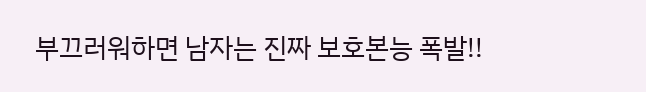부끄러워하면 남자는 진짜 보호본능 폭발!!